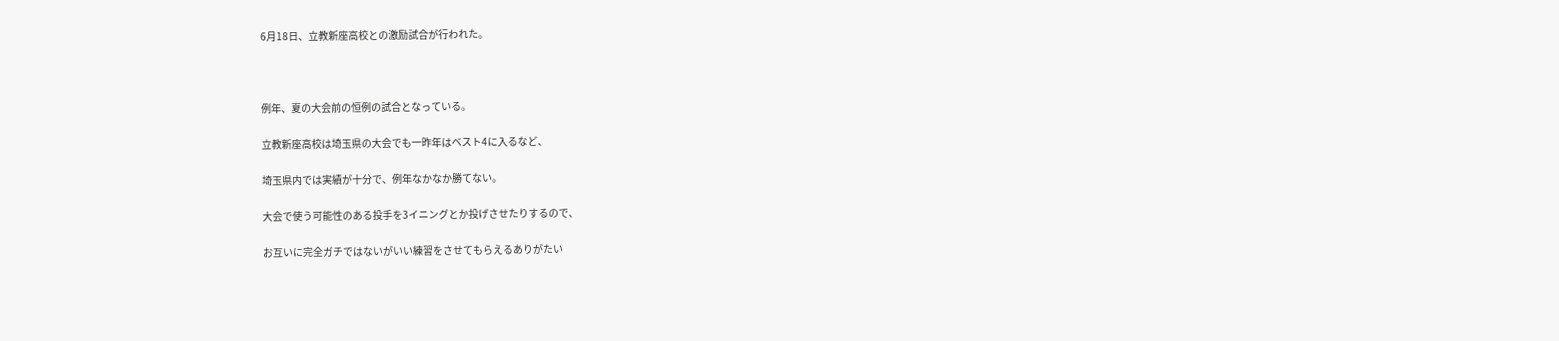6月18日、立教新座高校との激励試合が行われた。



例年、夏の大会前の恒例の試合となっている。

立教新座高校は埼玉県の大会でも一昨年はベスト4に入るなど、

埼玉県内では実績が十分で、例年なかなか勝てない。

大会で使う可能性のある投手を3イニングとか投げさせたりするので、

お互いに完全ガチではないがいい練習をさせてもらえるありがたい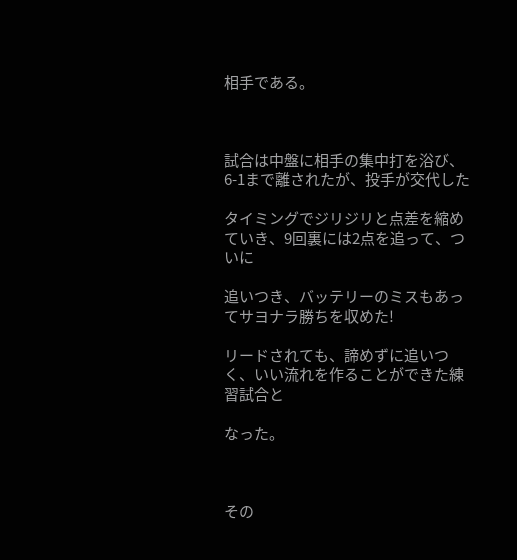相手である。



試合は中盤に相手の集中打を浴び、6-1まで離されたが、投手が交代した

タイミングでジリジリと点差を縮めていき、9回裏には2点を追って、ついに

追いつき、バッテリーのミスもあってサヨナラ勝ちを収めた!

リードされても、諦めずに追いつく、いい流れを作ることができた練習試合と

なった。



その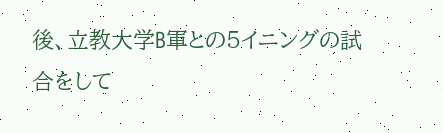後、立教大学B軍との5イニングの試合をして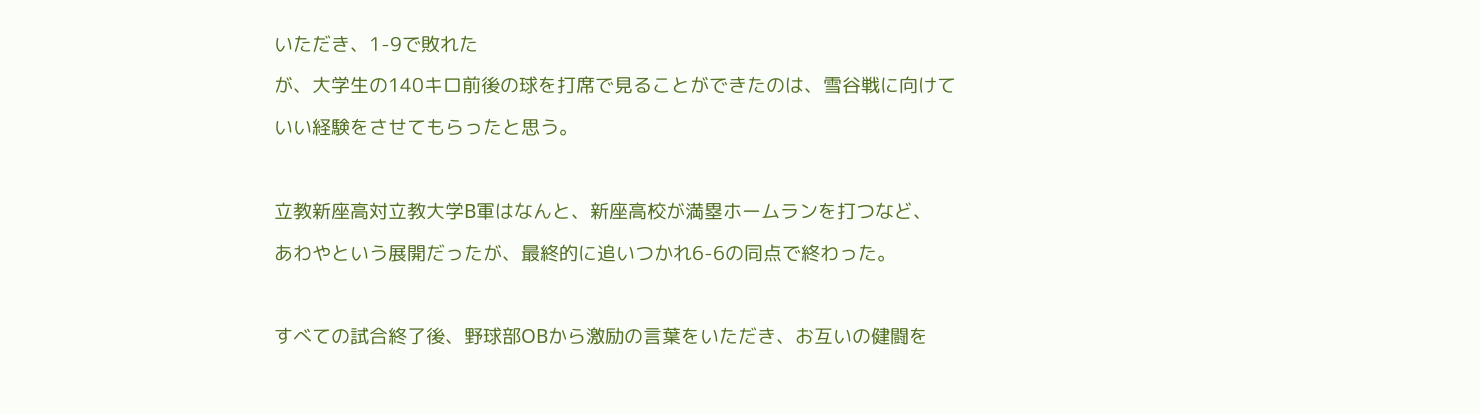いただき、1-9で敗れた

が、大学生の140キロ前後の球を打席で見ることができたのは、雪谷戦に向けて

いい経験をさせてもらったと思う。



立教新座高対立教大学B軍はなんと、新座高校が満塁ホームランを打つなど、

あわやという展開だったが、最終的に追いつかれ6-6の同点で終わった。



すべての試合終了後、野球部OBから激励の言葉をいただき、お互いの健闘を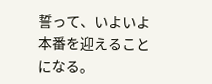誓って、いよいよ本番を迎えることになる。